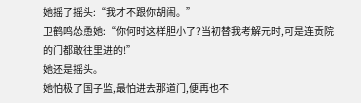她摇了摇头:“我才不跟你胡闹。”
卫鹤鸣怂恿她:“你何时这样胆小了?当初替我考解元时,可是连贡院的门都敢往里进的!”
她还是摇头。
她怕极了国子监,最怕进去那道门,便再也不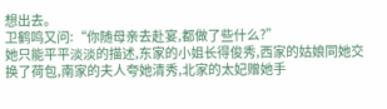想出去。
卫鹤鸣又问:“你随母亲去赴宴,都做了些什么?”
她只能平平淡淡的描述,东家的小姐长得俊秀,西家的姑娘同她交换了荷包,南家的夫人夸她清秀,北家的太妃赠她手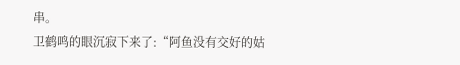串。
卫鹤鸣的眼沉寂下来了:“阿鱼没有交好的姑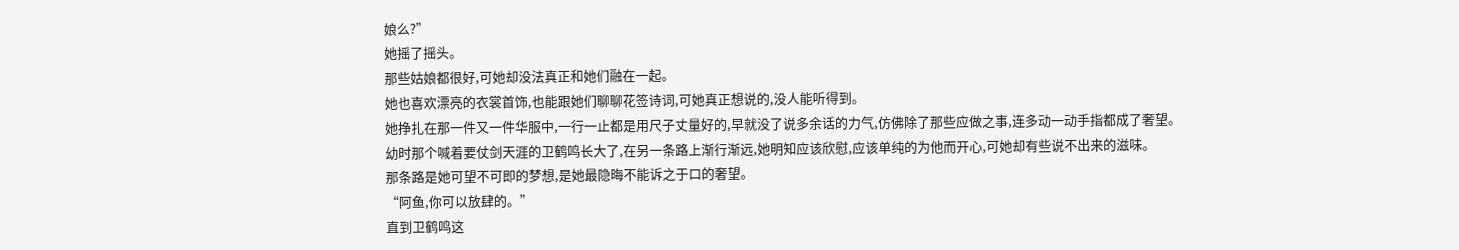娘么?”
她摇了摇头。
那些姑娘都很好,可她却没法真正和她们融在一起。
她也喜欢漂亮的衣裳首饰,也能跟她们聊聊花签诗词,可她真正想说的,没人能听得到。
她挣扎在那一件又一件华服中,一行一止都是用尺子丈量好的,早就没了说多余话的力气,仿佛除了那些应做之事,连多动一动手指都成了奢望。
幼时那个喊着要仗剑天涯的卫鹤鸣长大了,在另一条路上渐行渐远,她明知应该欣慰,应该单纯的为他而开心,可她却有些说不出来的滋味。
那条路是她可望不可即的梦想,是她最隐晦不能诉之于口的奢望。
“阿鱼,你可以放肆的。”
直到卫鹤鸣这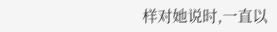样对她说时,一直以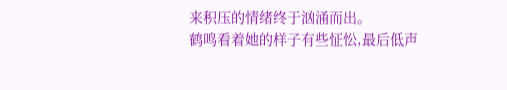来积压的情绪终于汹涌而出。
鹤鸣看着她的样子有些怔忪,最后低声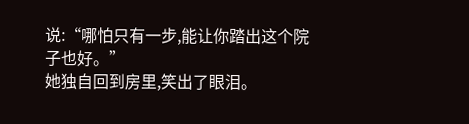说:“哪怕只有一步,能让你踏出这个院子也好。”
她独自回到房里,笑出了眼泪。